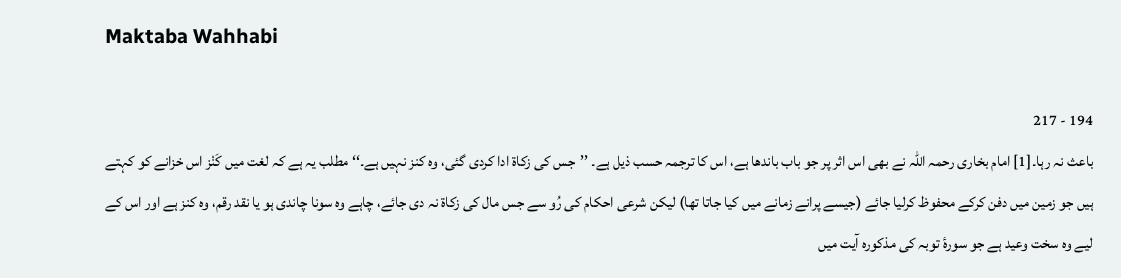Maktaba Wahhabi

194 - 217
باعث نہ رہا۔[1] امام بخاری رحمہ اللہ نے بھی اس اثر پر جو باب باندھا ہے، اس کا ترجمہ حسب ذیل ہے۔ ’’جس کی زکاۃ ادا کردی گئی، وہ کنز نہیں ہے۔‘‘ مطلب یہ ہے کہ لغت میں کَنْز اس خزانے کو کہتے ہیں جو زمین میں دفن کرکے محفوظ کرلیا جائے (جیسے پرانے زمانے میں کیا جاتا تھا) لیکن شرعی احکام کی رُو سے جس مال کی زکاۃ نہ دی جائے، چاہے وہ سونا چاندی ہو یا نقد رقم، وہ کنز ہے اور اس کے لیے وہ سخت وعید ہے جو سورۂ توبہ کی مذکورہ آیت میں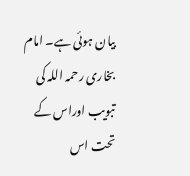بیان ہوئی ہے۔ امام بخاری رحمہ اللہ کی تبویب اوراس کے تحت اس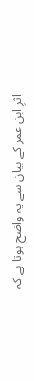اثرِ ابن عمر کے بیان سے یہ واضح ہوتا ہے کہ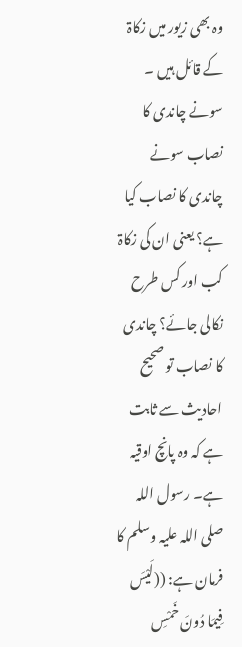وہ بھی زیور میں زکاۃ کے قائل ہیں ۔ سونے چاندی کا نصاب سونے چاندی کا نصاب کیا ہے؟ یعنی ان کی زکاۃ کب اور کس طرح نکالی جائے؟ چاندی کا نصاب تو صحیح احادیث سے ثابت ہے کہ وہ پانچ اوقیہ ہے۔ رسول اللہ صلی اللہ علیہ وسلم کا فرمان ہے: ((لَیْسَ فِیمَا دُونَ خَمْسِ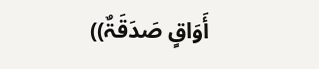أَوَاقٍ صَدَقَۃٌ))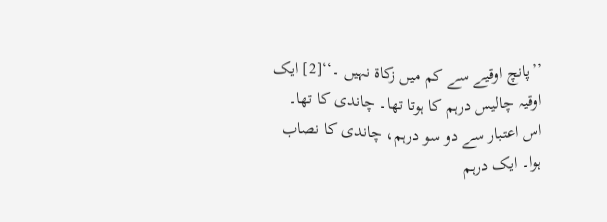’’پانچ اوقیے سے کم میں زکاۃ نہیں ۔‘‘[2] ایک اوقیہ چالیس درہم کا ہوتا تھا۔ چاندی کا تھا۔ اس اعتبار سے دو سو درہم، چاندی کا نصاب ہوا۔ ایک درہم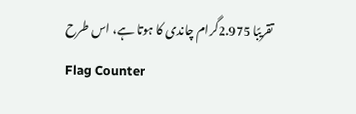تقریبًا 2.975گرام چاندی کا ہوتا ہے، اس طرح
Flag Counter